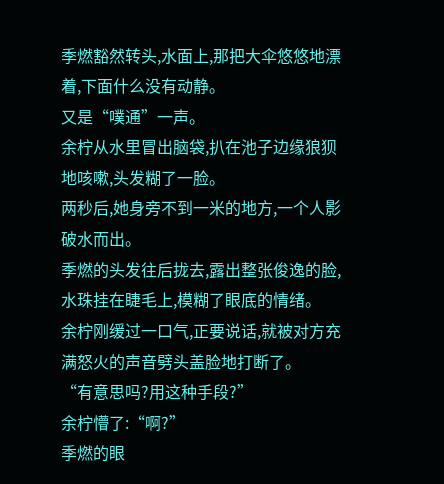季燃豁然转头,水面上,那把大伞悠悠地漂着,下面什么没有动静。
又是“噗通”一声。
余柠从水里冒出脑袋,扒在池子边缘狼狈地咳嗽,头发糊了一脸。
两秒后,她身旁不到一米的地方,一个人影破水而出。
季燃的头发往后拢去,露出整张俊逸的脸,水珠挂在睫毛上,模糊了眼底的情绪。
余柠刚缓过一口气,正要说话,就被对方充满怒火的声音劈头盖脸地打断了。
“有意思吗?用这种手段?”
余柠懵了:“啊?”
季燃的眼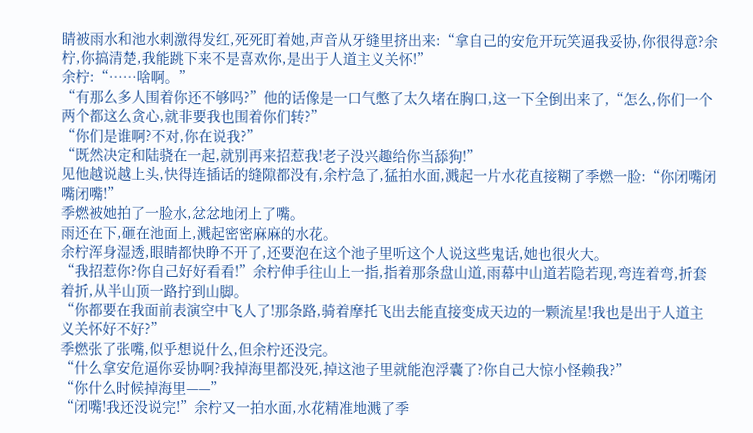睛被雨水和池水刺激得发红,死死盯着她,声音从牙缝里挤出来:“拿自己的安危开玩笑逼我妥协,你很得意?余柠,你搞清楚,我能跳下来不是喜欢你,是出于人道主义关怀!”
余柠:“……啥啊。”
“有那么多人围着你还不够吗?”他的话像是一口气憋了太久堵在胸口,这一下全倒出来了,“怎么,你们一个两个都这么贪心,就非要我也围着你们转?”
“你们是谁啊?不对,你在说我?”
“既然决定和陆骁在一起,就别再来招惹我!老子没兴趣给你当舔狗!”
见他越说越上头,快得连插话的缝隙都没有,余柠急了,猛拍水面,溅起一片水花直接糊了季燃一脸:“你闭嘴闭嘴闭嘴!”
季燃被她拍了一脸水,忿忿地闭上了嘴。
雨还在下,砸在池面上,溅起密密麻麻的水花。
余柠浑身湿透,眼睛都快睁不开了,还要泡在这个池子里听这个人说这些鬼话,她也很火大。
“我招惹你?你自己好好看看!”余柠伸手往山上一指,指着那条盘山道,雨幕中山道若隐若现,弯连着弯,折套着折,从半山顶一路拧到山脚。
“你都要在我面前表演空中飞人了!那条路,骑着摩托飞出去能直接变成天边的一颗流星!我也是出于人道主义关怀好不好?”
季燃张了张嘴,似乎想说什么,但余柠还没完。
“什么拿安危逼你妥协啊?我掉海里都没死,掉这池子里就能泡浮囊了?你自己大惊小怪赖我?”
“你什么时候掉海里——”
“闭嘴!我还没说完!”余柠又一拍水面,水花精准地溅了季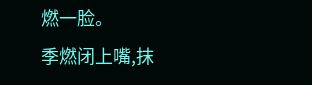燃一脸。
季燃闭上嘴,抹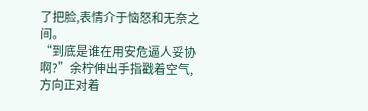了把脸,表情介于恼怒和无奈之间。
“到底是谁在用安危逼人妥协啊?”余柠伸出手指戳着空气,方向正对着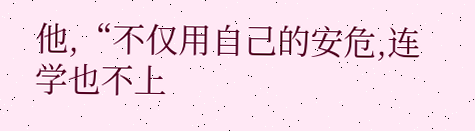他,“不仅用自己的安危,连学也不上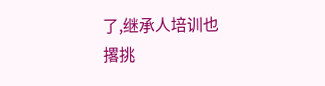了,继承人培训也撂挑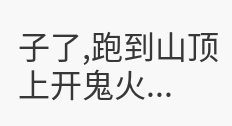子了,跑到山顶上开鬼火...